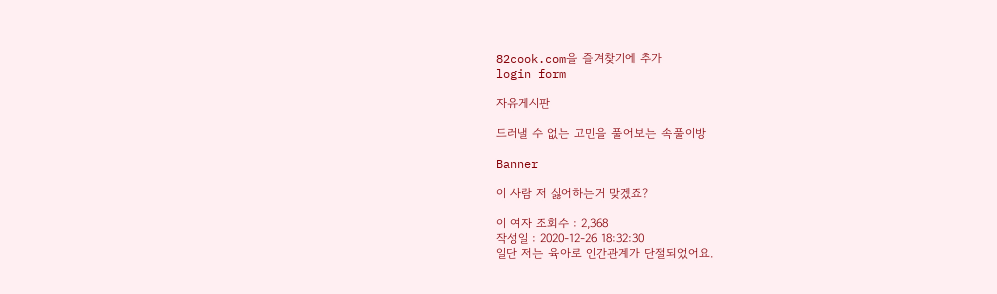82cook.com을 즐겨찾기에 추가
login form

자유게시판

드러낼 수 없는 고민을 풀어보는 속풀이방

Banner

이 사람 저 싫어하는거 맞겠죠?

이 여자 조회수 : 2,368
작성일 : 2020-12-26 18:32:30
일단 저는 육아로 인간관계가 단절되었어요.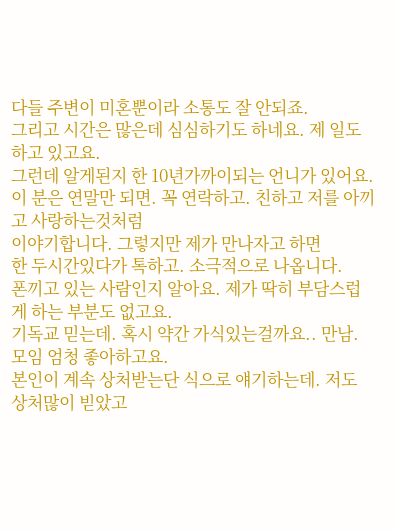다들 주변이 미혼뿐이라 소통도 잘 안되죠.
그리고 시간은 많은데 심심하기도 하네요. 제 일도 하고 있고요.
그런데 알게된지 한 10년가까이되는 언니가 있어요.
이 분은 연말만 되면. 꼭 연락하고. 친하고 저를 아끼고 사랑하는것처럼
이야기합니다. 그렇지만 제가 만나자고 하면
한 두시간있다가 톡하고. 소극적으로 나옵니다.
폰끼고 있는 사람인지 알아요. 제가 딱히 부담스럽게 하는 부분도 없고요.
기독교 믿는데. 혹시 약간 가식있는걸까요.. 만남. 모임 엄청 좋아하고요.
본인이 계속 상처받는단 식으로 얘기하는데. 저도 상처많이 빋았고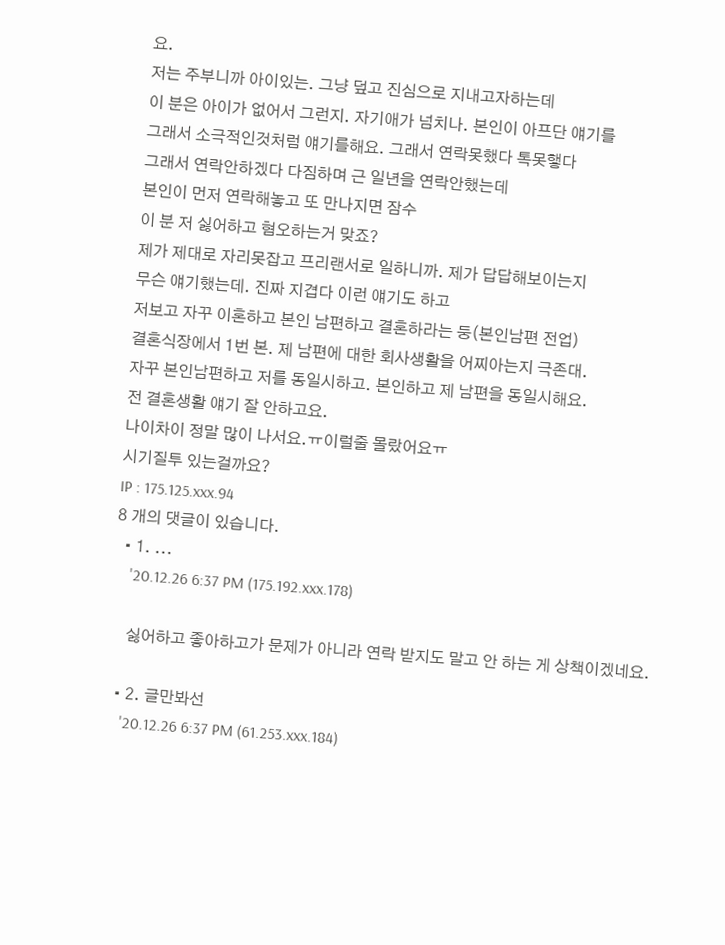요.
저는 주부니까 아이있는. 그냥 덮고 진심으로 지내고자하는데
이 분은 아이가 없어서 그런지. 자기애가 넘치나. 본인이 아프단 얘기를
그래서 소극적인것처럼 얘기를해요. 그래서 연락못했다 톡못햏다
그래서 연락안하겠다 다짐하며 근 일년을 연락안했는데
본인이 먼저 연락해놓고 또 만나지면 잠수
이 분 저 싫어하고 혐오하는거 맞죠?
제가 제대로 자리못잡고 프리랜서로 일하니까. 제가 답답해보이는지
무슨 얘기했는데. 진짜 지겹다 이런 얘기도 하고
저보고 자꾸 이혼하고 본인 남편하고 결혼하라는 둥(본인남편 전업)
결혼식장에서 1번 본. 제 남편에 대한 회사생활을 어찌아는지 극존대.
자꾸 본인남편하고 저를 동일시하고. 본인하고 제 남편을 동일시해요.
전 결혼생활 얘기 잘 안하고요.
나이차이 정말 많이 나서요.ㅠ이럴줄 몰랐어요ㅠ
시기질투 있는걸까요?
IP : 175.125.xxx.94
8 개의 댓글이 있습니다.
  • 1. ...
    '20.12.26 6:37 PM (175.192.xxx.178)

    싫어하고 좋아하고가 문제가 아니라 연락 받지도 말고 안 하는 게 상책이겠네요.

  • 2. 글만봐선
    '20.12.26 6:37 PM (61.253.xxx.184)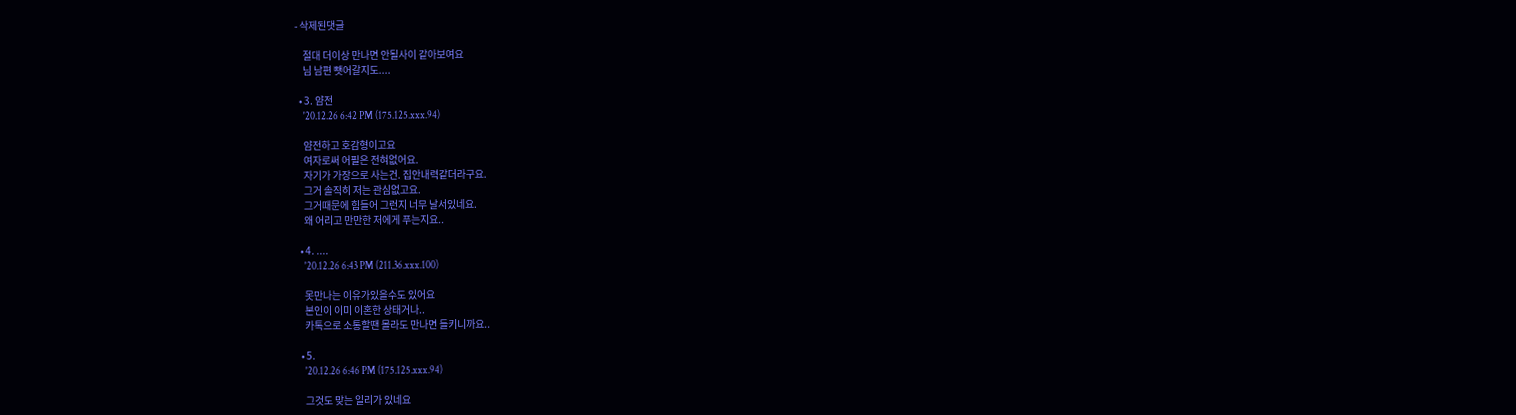- 삭제된댓글

    절대 더이상 만나면 안될사이 같아보여요
    님 남편 뺏어갈지도....

  • 3. 얌전
    '20.12.26 6:42 PM (175.125.xxx.94)

    얌전하고 호감형이고요
    여자로써 어필은 전혀없어요.
    자기가 가장으로 사는건. 집안내력같더라구요.
    그거 솔직히 저는 관심없고요.
    그거때문에 힘들어 그런지 너무 날서있네요.
    왜 어리고 만만한 저에게 푸는지요..

  • 4. ....
    '20.12.26 6:43 PM (211.36.xxx.100)

    못만나는 이유가있을수도 있어요
    본인이 이미 이혼한 상태거나..
    카톡으로 소통할땐 몰라도 만나면 들키니까요..

  • 5.
    '20.12.26 6:46 PM (175.125.xxx.94)

    그것도 맞는 일리가 있네요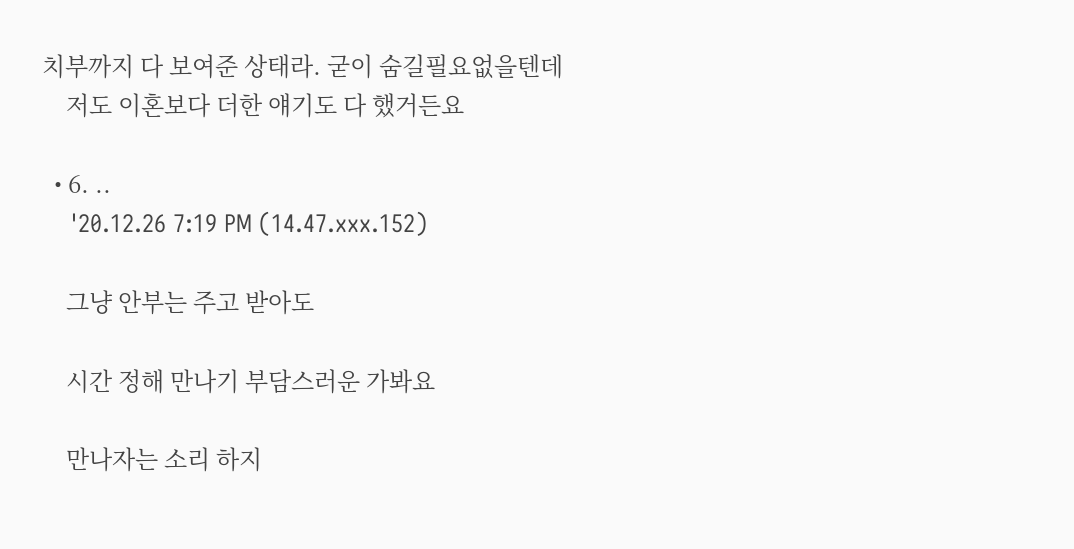치부까지 다 보여준 상태라. 굳이 숨길필요없을텐데
    저도 이혼보다 더한 얘기도 다 했거든요

  • 6. ..
    '20.12.26 7:19 PM (14.47.xxx.152)

    그냥 안부는 주고 받아도

    시간 정해 만나기 부담스러운 가봐요

    만나자는 소리 하지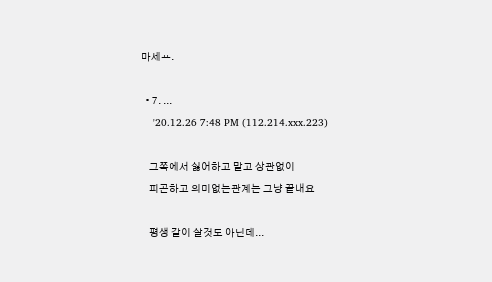마세ㅛ.

  • 7. ...
    '20.12.26 7:48 PM (112.214.xxx.223)

    그쪽에서 싫어하고 말고 상관없이
    피곤하고 의미없는관계는 그냥 끝내요

    평생 같이 살것도 아닌데...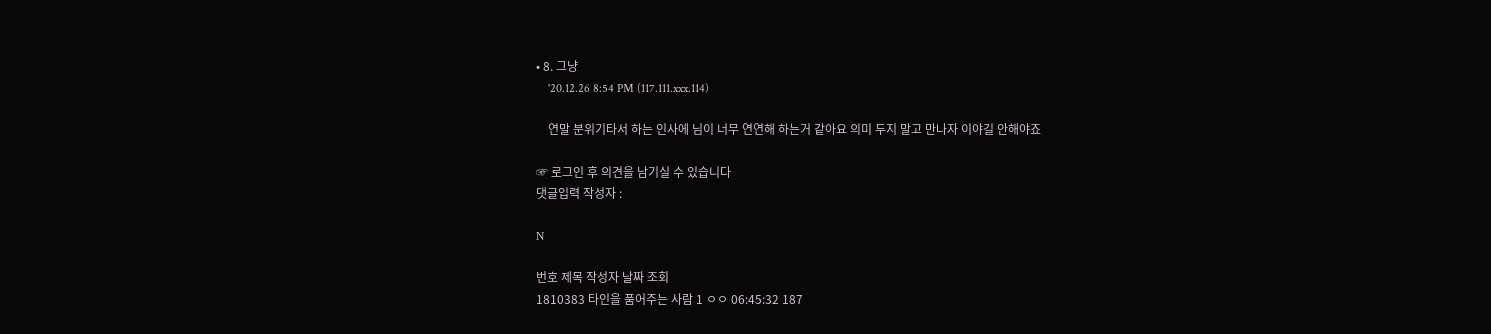• 8. 그냥
    '20.12.26 8:54 PM (117.111.xxx.114)

    연말 분위기타서 하는 인사에 님이 너무 연연해 하는거 같아요 의미 두지 말고 만나자 이야길 안해야죠

☞ 로그인 후 의견을 남기실 수 있습니다
댓글입력 작성자 :

N

번호 제목 작성자 날짜 조회
1810383 타인을 품어주는 사람 1 ㅇㅇ 06:45:32 187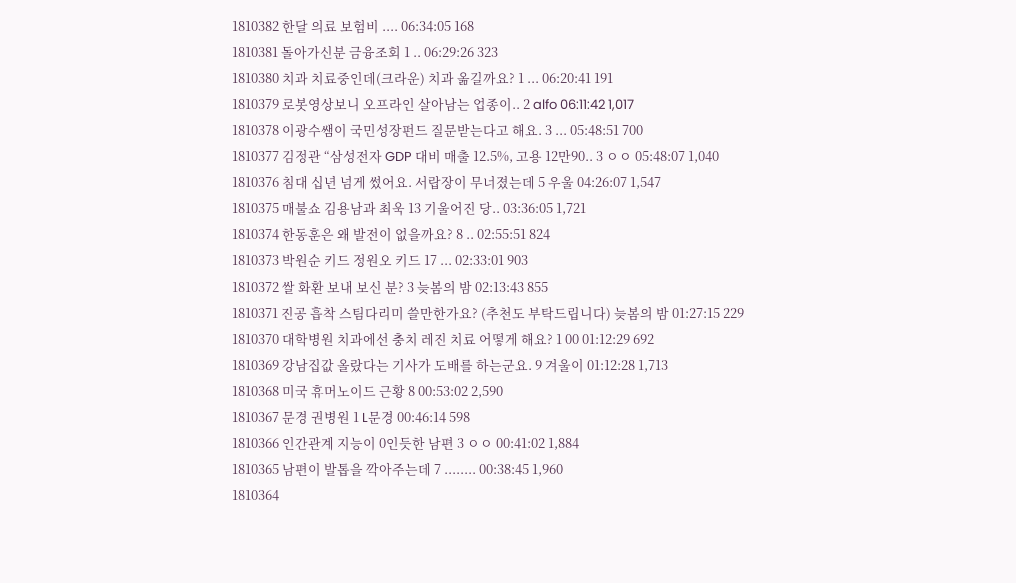1810382 한달 의료 보험비 .... 06:34:05 168
1810381 돌아가신분 금융조회 1 .. 06:29:26 323
1810380 치과 치료중인데(크라운) 치과 옮길까요? 1 ... 06:20:41 191
1810379 로봇영상보니 오프라인 살아남는 업종이.. 2 alfo 06:11:42 1,017
1810378 이광수쌤이 국민성장펀드 질문받는다고 해요. 3 ... 05:48:51 700
1810377 김정관 “삼성전자 GDP 대비 매출 12.5%, 고용 12만90.. 3 ㅇㅇ 05:48:07 1,040
1810376 침대 십년 넘게 썼어요. 서랍장이 무너졌는데 5 우울 04:26:07 1,547
1810375 매불쇼 김용남과 최욱 13 기울어진 당.. 03:36:05 1,721
1810374 한동훈은 왜 발전이 없을까요? 8 .. 02:55:51 824
1810373 박원순 키드 정원오 키드 17 ... 02:33:01 903
1810372 쌀 화환 보내 보신 분? 3 늦봄의 밤 02:13:43 855
1810371 진공 흡착 스팀다리미 쓸만한가요? (추천도 부탁드립니다) 늦봄의 밤 01:27:15 229
1810370 대학병원 치과에선 충치 레진 치료 어떻게 해요? 1 00 01:12:29 692
1810369 강남집값 올랐다는 기사가 도배를 하는군요. 9 겨울이 01:12:28 1,713
1810368 미국 휴머노이드 근황 8 00:53:02 2,590
1810367 문경 권병원 1 L문경 00:46:14 598
1810366 인간관계 지능이 0인듯한 남편 3 ㅇㅇ 00:41:02 1,884
1810365 남편이 발톱을 깍아주는데 7 ........ 00:38:45 1,960
1810364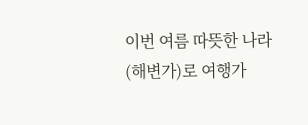이번 여름 따뜻한 나라(해변가)로 여행가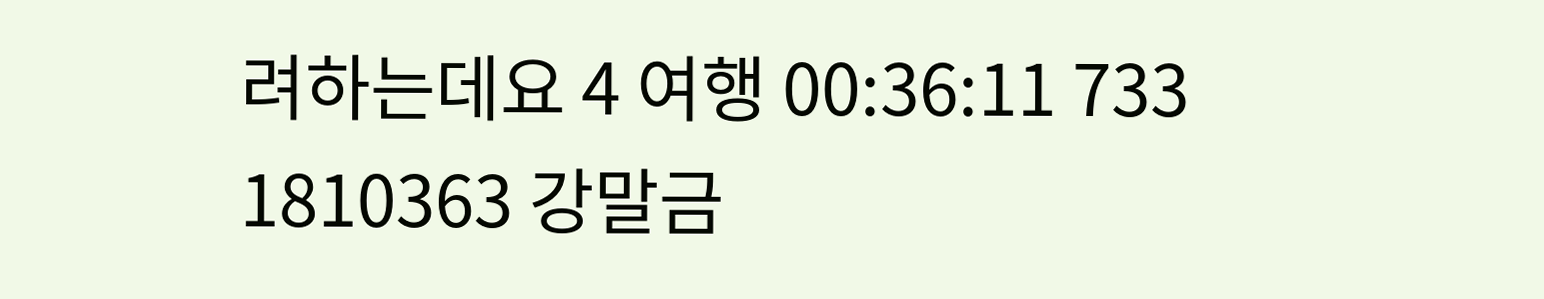려하는데요 4 여행 00:36:11 733
1810363 강말금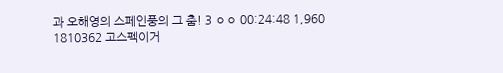과 오해영의 스페인풍의 그 춤! 3 ㅇㅇ 00:24:48 1,960
1810362 고스펙이거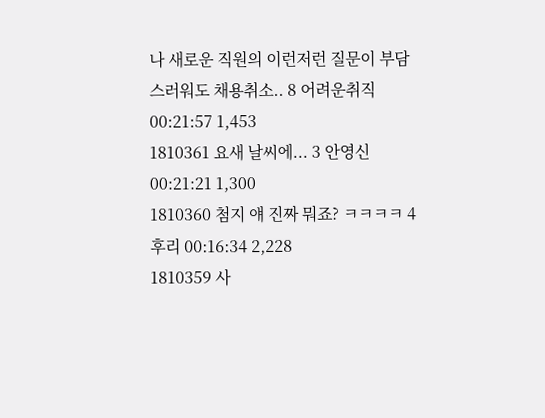나 새로운 직원의 이런저런 질문이 부담스러워도 채용취소.. 8 어려운취직 00:21:57 1,453
1810361 요새 날씨에... 3 안영신 00:21:21 1,300
1810360 첨지 얘 진짜 뭐죠? ㅋㅋㅋㅋ 4 후리 00:16:34 2,228
1810359 사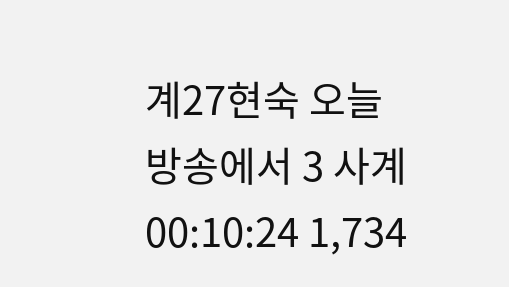계27현숙 오늘 방송에서 3 사계 00:10:24 1,734